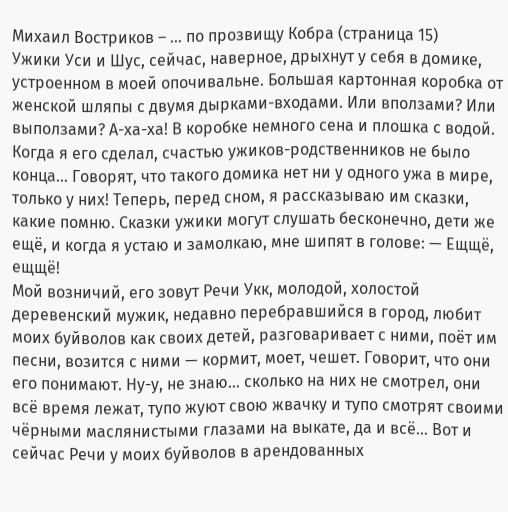Михаил Востриков – … по прозвищу Кобра (страница 15)
Ужики Уси и Шус, сейчас, наверное, дрыхнут у себя в домике, устроенном в моей опочивальне. Большая картонная коробка от женской шляпы с двумя дырками-входами. Или вползами? Или выползами? А-ха-ха! В коробке немного сена и плошка с водой. Когда я его сделал, счастью ужиков-родственников не было конца… Говорят, что такого домика нет ни у одного ужа в мире, только у них! Теперь, перед сном, я рассказываю им сказки, какие помню. Сказки ужики могут слушать бесконечно, дети же ещё, и когда я устаю и замолкаю, мне шипят в голове: — Ещщё, ещщё!
Мой возничий, его зовут Речи Укк, молодой, холостой деревенский мужик, недавно перебравшийся в город, любит моих буйволов как своих детей, разговаривает с ними, поёт им песни, возится с ними — кормит, моет, чешет. Говорит, что они его понимают. Ну-у, не знаю… сколько на них не смотрел, они всё время лежат, тупо жуют свою жвачку и тупо смотрят своими чёрными маслянистыми глазами на выкате, да и всё… Вот и сейчас Речи у моих буйволов в арендованных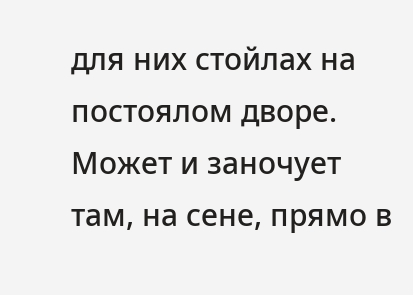для них стойлах на постоялом дворе. Может и заночует там, на сене, прямо в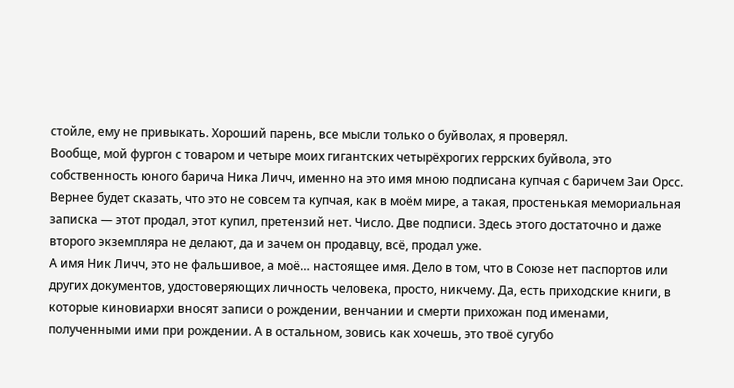стойле, ему не привыкать. Хороший парень, все мысли только о буйволах, я проверял.
Вообще, мой фургон с товаром и четыре моих гигантских четырёхрогих геррских буйвола, это собственность юного барича Ника Личч, именно на это имя мною подписана купчая с баричем Заи Орсс. Вернее будет сказать, что это не совсем та купчая, как в моём мире, а такая, простенькая мемориальная записка — этот продал, этот купил, претензий нет. Число. Две подписи. Здесь этого достаточно и даже второго экземпляра не делают, да и зачем он продавцу, всё, продал уже.
А имя Ник Личч, это не фальшивое, а моё… настоящее имя. Дело в том, что в Союзе нет паспортов или других документов, удостоверяющих личность человека, просто, никчему. Да, есть приходские книги, в которые киновиархи вносят записи о рождении, венчании и смерти прихожан под именами, полученными ими при рождении. А в остальном, зовись как хочешь, это твоё сугубо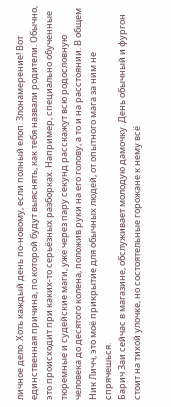личное дело. Хоть каждый день по-новому, если полный елоп. Злонамерение! Вот единственная причина, по которой будут выяснять, как тебя назвали родители. Обычно, это происходит при каких-то серьёзных разборках. Например, специально обученные тюремные и судейские маги, уже через пару секунд расскажут всю родословную человека до десятого колена, положив руки на его голову, а то и на расстоянии. В общем Ник Личч, это моё прикрытие для обычных людей, от опытного мага за ним не спрячешься.
Барич Заи сейчас в магазине, обслуживает молодую дамочку. День обычный и фургон стоит на тихой улочке, но состоятельные горожане к нему всё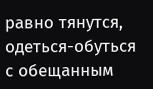равно тянутся, одеться-обуться с обещанным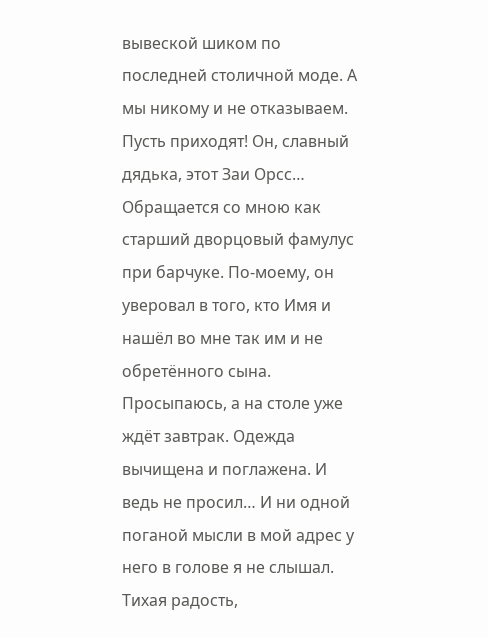вывеской шиком по последней столичной моде. А мы никому и не отказываем. Пусть приходят! Он, славный дядька, этот Заи Орсс… Обращается со мною как старший дворцовый фамулус при барчуке. По-моему, он уверовал в того, кто Имя и нашёл во мне так им и не обретённого сына. Просыпаюсь, а на столе уже ждёт завтрак. Одежда вычищена и поглажена. И ведь не просил… И ни одной поганой мысли в мой адрес у него в голове я не слышал. Тихая радость,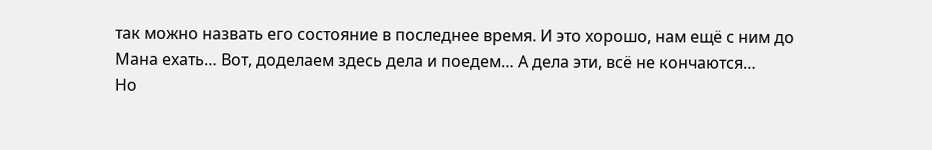так можно назвать его состояние в последнее время. И это хорошо, нам ещё с ним до Мана ехать… Вот, доделаем здесь дела и поедем… А дела эти, всё не кончаются…
Но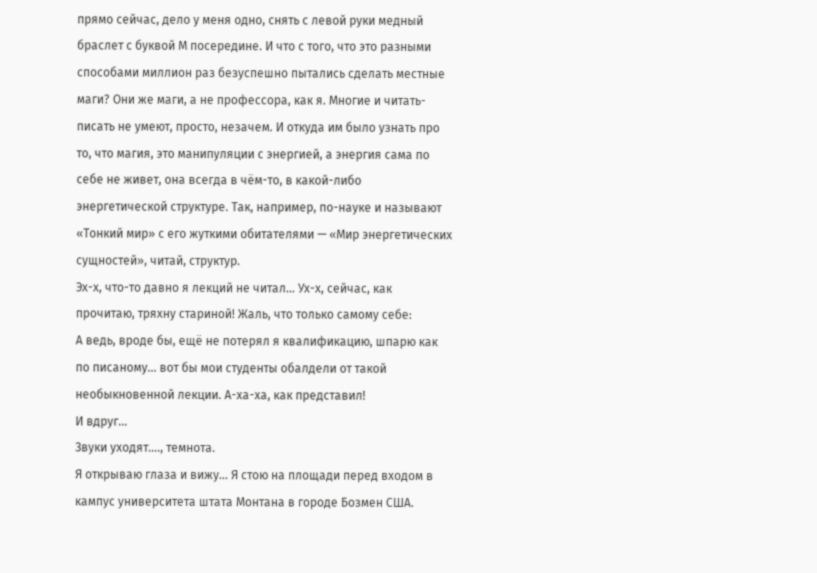прямо сейчас, дело у меня одно, снять с левой руки медный браслет с буквой М посередине. И что с того, что это разными способами миллион раз безуспешно пытались сделать местные маги? Они же маги, а не профессора, как я. Многие и читать-писать не умеют, просто, незачем. И откуда им было узнать про то, что магия, это манипуляции с энергией, а энергия сама по себе не живет, она всегда в чём-то, в какой-либо энергетической структуре. Так, например, по-науке и называют «Тонкий мир» с его жуткими обитателями — «Мир энергетических сущностей», читай, структур.
Эх-х, что-то давно я лекций не читал… Ух-х, сейчас, как прочитаю, тряхну стариной! Жаль, что только самому себе:
А ведь, вроде бы, ещё не потерял я квалификацию, шпарю как по писаному… вот бы мои студенты обалдели от такой необыкновенной лекции. А-ха-ха, как представил!
И вдруг…
Звуки уходят…., темнота.
Я открываю глаза и вижу… Я стою на площади перед входом в кампус университета штата Монтана в городе Бозмен США.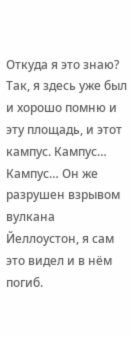Откуда я это знаю? Так, я здесь уже был и хорошо помню и эту площадь, и этот кампус. Кампус… Кампус… Он же разрушен взрывом вулкана Йеллоустон, я сам это видел и в нём погиб.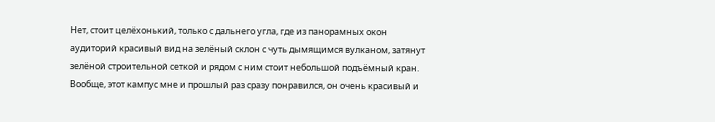Нет, стоит целёхонький, только с дальнего угла, где из панорамных окон аудиторий красивый вид на зелёный склон с чуть дымящимся вулканом, затянут зелёной строительной сеткой и рядом с ним стоит небольшой подъёмный кран.
Вообще, этот кампус мне и прошлый раз сразу понравился, он очень красивый и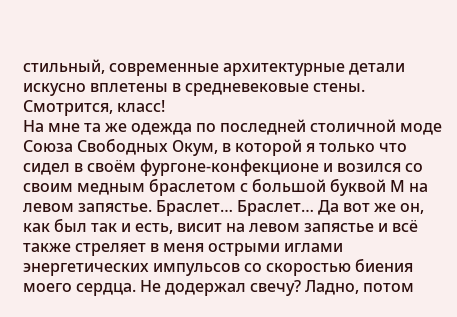стильный, современные архитектурные детали искусно вплетены в средневековые стены. Смотрится, класс!
На мне та же одежда по последней столичной моде Союза Свободных Окум, в которой я только что сидел в своём фургоне-конфекционе и возился со своим медным браслетом с большой буквой М на левом запястье. Браслет… Браслет… Да вот же он, как был так и есть, висит на левом запястье и всё также стреляет в меня острыми иглами энергетических импульсов со скоростью биения моего сердца. Не додержал свечу? Ладно, потом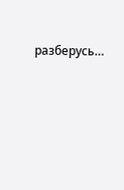разберусь…